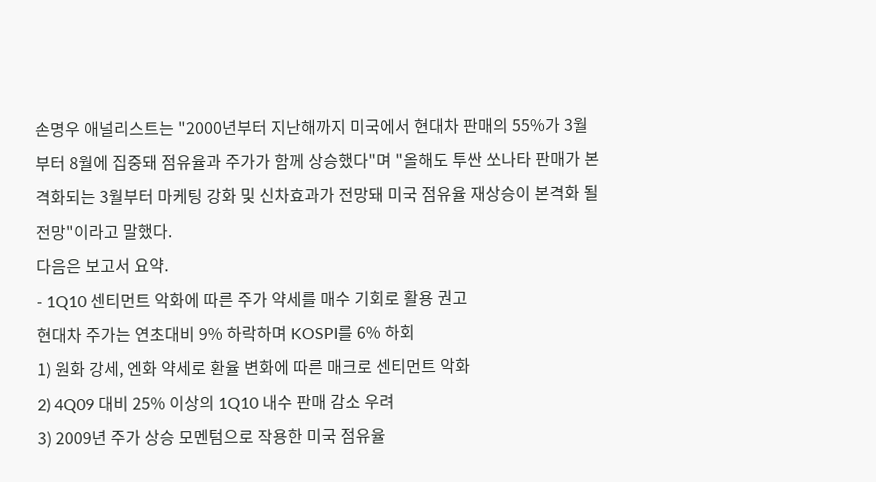손명우 애널리스트는 "2000년부터 지난해까지 미국에서 현대차 판매의 55%가 3월부터 8월에 집중돼 점유율과 주가가 함께 상승했다"며 "올해도 투싼 쏘나타 판매가 본격화되는 3월부터 마케팅 강화 및 신차효과가 전망돼 미국 점유율 재상승이 본격화 될 전망"이라고 말했다.
다음은 보고서 요약.
- 1Q10 센티먼트 악화에 따른 주가 약세를 매수 기회로 활용 권고
현대차 주가는 연초대비 9% 하락하며 KOSPI를 6% 하회
1) 원화 강세, 엔화 약세로 환율 변화에 따른 매크로 센티먼트 악화
2) 4Q09 대비 25% 이상의 1Q10 내수 판매 감소 우려
3) 2009년 주가 상승 모멘텀으로 작용한 미국 점유율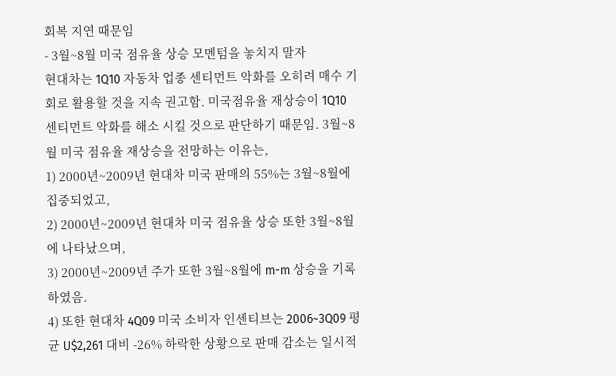회복 지연 때문임
- 3월~8월 미국 점유율 상승 모멘텀을 놓치지 말자
현대차는 1Q10 자동차 업종 센티먼트 악화를 오히려 매수 기회로 활용할 것을 지속 권고함. 미국점유율 재상승이 1Q10 센티먼트 악화를 해소 시킬 것으로 판단하기 때문임. 3월~8월 미국 점유율 재상승을 전망하는 이유는,
1) 2000년~2009년 현대차 미국 판매의 55%는 3월~8월에 집중되었고,
2) 2000년~2009년 현대차 미국 점유율 상승 또한 3월~8월에 나타났으며,
3) 2000년~2009년 주가 또한 3월~8월에 m-m 상승을 기록하였음.
4) 또한 현대차 4Q09 미국 소비자 인센티브는 2006~3Q09 평균 U$2,261 대비 -26% 하락한 상황으로 판매 감소는 일시적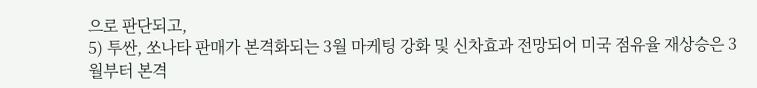으로 판단되고,
5) 투싼, 쏘나타 판매가 본격화되는 3월 마케팅 강화 및 신차효과 전망되어 미국 점유율 재상승은 3월부터 본격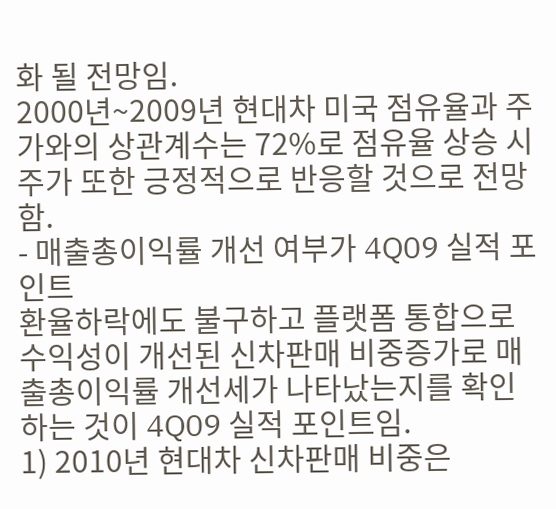화 될 전망임.
2000년~2009년 현대차 미국 점유율과 주가와의 상관계수는 72%로 점유율 상승 시 주가 또한 긍정적으로 반응할 것으로 전망함.
- 매출총이익률 개선 여부가 4Q09 실적 포인트
환율하락에도 불구하고 플랫폼 통합으로 수익성이 개선된 신차판매 비중증가로 매출총이익률 개선세가 나타났는지를 확인하는 것이 4Q09 실적 포인트임.
1) 2010년 현대차 신차판매 비중은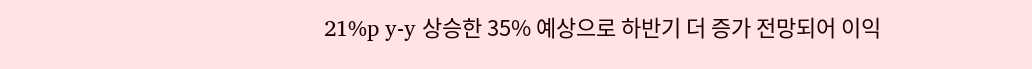21%p y-y 상승한 35% 예상으로 하반기 더 증가 전망되어 이익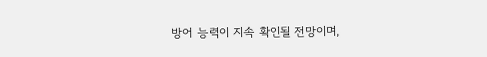방어 능력이 지속 확인될 전망이며,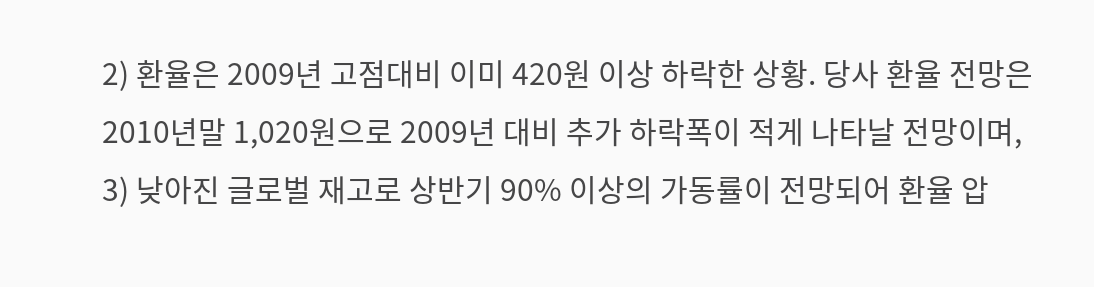2) 환율은 2009년 고점대비 이미 420원 이상 하락한 상황. 당사 환율 전망은 2010년말 1,020원으로 2009년 대비 추가 하락폭이 적게 나타날 전망이며,
3) 낮아진 글로벌 재고로 상반기 90% 이상의 가동률이 전망되어 환율 압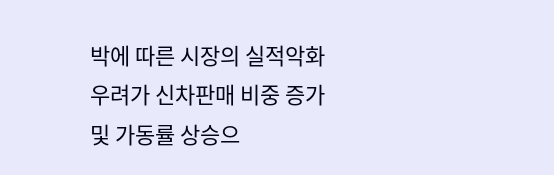박에 따른 시장의 실적악화 우려가 신차판매 비중 증가 및 가동률 상승으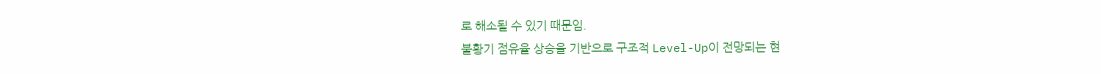로 해소될 수 있기 때문임.
불황기 점유율 상승을 기반으로 구조적 Level-Up이 전망되는 현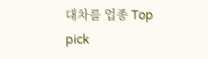대차를 업종 Top pick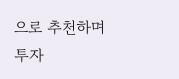으로 추천하며 투자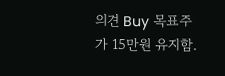의견 Buy 목표주가 15만원 유지함.